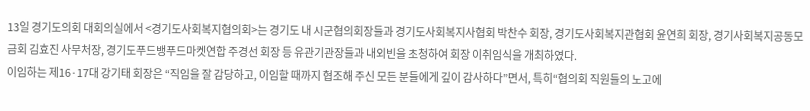13일 경기도의회 대회의실에서 <경기도사회복지협의회>는 경기도 내 시군협의회장들과 경기도사회복지사협회 박찬수 회장, 경기도사회복지관협회 윤연희 회장, 경기사회복지공동모금회 김효진 사무처장, 경기도푸드뱅푸드마켓연합 주경선 회장 등 유관기관장들과 내외빈을 초청하여 회장 이취임식을 개최하였다.
이임하는 제16·17대 강기태 회장은 “직임을 잘 감당하고, 이임할 때까지 협조해 주신 모든 분들에게 깊이 감사하다”면서, 특히“협의회 직원들의 노고에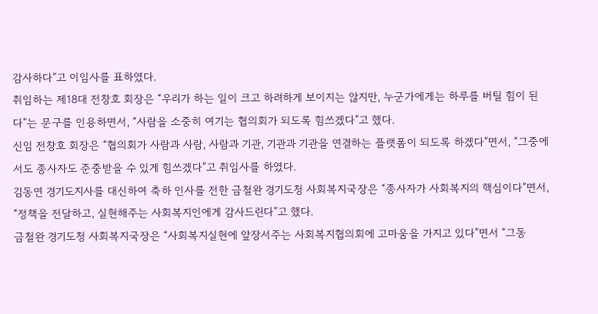감사하다”고 이임사를 표하였다.
취임하는 제18대 전창호 회장은 “우리가 하는 일이 크고 하려하게 보이지는 않지만, 누군가에게는 하루를 버틸 힘이 된다”는 문구를 인용하면서, “사람을 소중히 여기는 협의회가 되도록 힘쓰겠다”고 했다.
신임 전창호 회장은 “협의회가 사람과 사람, 사람과 기관, 기관과 기관을 연결하는 플랫폼이 되도록 하겠다”면서, “그중에서도 종사자도 준중받을 수 있게 힘쓰겠다”고 취임사를 하였다.
김동연 경기도지사를 대신하여 축하 인사를 전한 금철완 경기도청 사회복지국장은 “종사자가 사회복지의 핵심이다”면서, “정책을 전달하고, 실현해주는 사회복지인에게 감사드린다”고 했다.
금철완 경기도청 사회복지국장은 “사회복지실현에 앞장서주는 사회복지협의회에 고마움을 가지고 있다”면서 “그동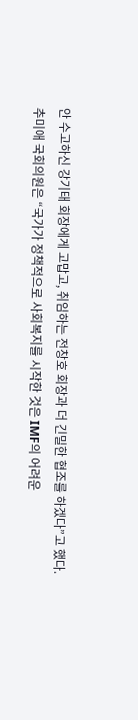안 수고하신 강기태 회장에게 고맙고, 취임하는 전창호 회장과 더 긴밀한 협조를 하겠다”고 했다.
추미애 국회의원은 “국가가 정책적으로 사회복지를 시작한 것은 IMF의 어려운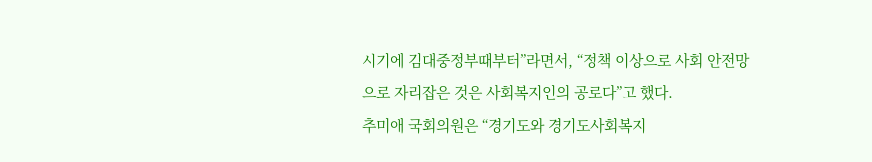시기에 김대중정부때부터”라면서, “정책 이상으로 사회 안전망으로 자리잡은 것은 사회복지인의 공로다”고 했다.
추미애 국회의원은 “경기도와 경기도사회복지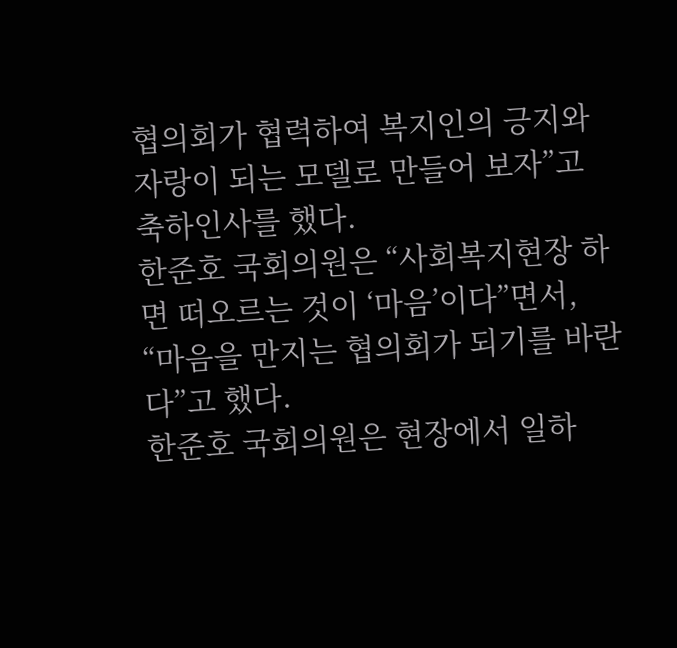협의회가 협력하여 복지인의 긍지와 자랑이 되는 모델로 만들어 보자”고 축하인사를 했다.
한준호 국회의원은 “사회복지현장 하면 떠오르는 것이 ‘마음’이다”면서, “마음을 만지는 협의회가 되기를 바란다”고 했다.
한준호 국회의원은 현장에서 일하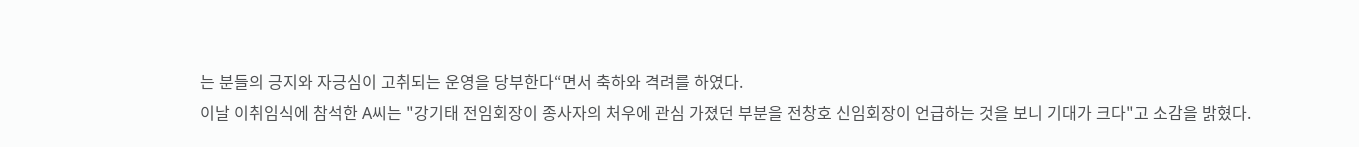는 분들의 긍지와 자긍심이 고취되는 운영을 당부한다“면서 축하와 격려를 하였다.
이날 이취임식에 참석한 A씨는 "강기태 전임회장이 종사자의 처우에 관심 가졌던 부분을 전창호 신임회장이 언급하는 것을 보니 기대가 크다"고 소감을 밝혔다.